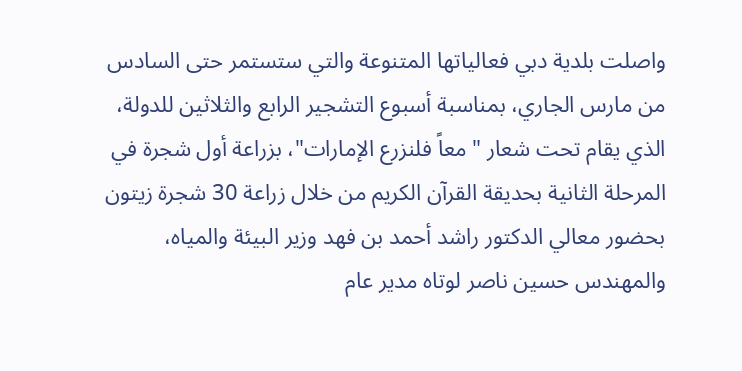واصلت بلدية دبي فعالياتها المتنوعة والتي ستستمر حتى السادس من مارس الجاري، بمناسبة أسبوع التشجير الرابع والثلاثين للدولة، الذي يقام تحت شعار "معاً فلنزرع الإمارات"، بزراعة أول شجرة في المرحلة الثانية بحديقة القرآن الكريم من خلال زراعة 30 شجرة زيتون بحضور معالي الدكتور راشد أحمد بن فهد وزير البيئة والمياه، والمهندس حسين ناصر لوتاه مدير عام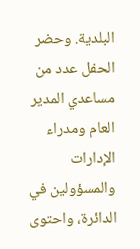البلدية. وحضر الحفل عدد من مساعدي المدير العام ومدراء الإدارات والمسؤولين في الدائرة، واحتوى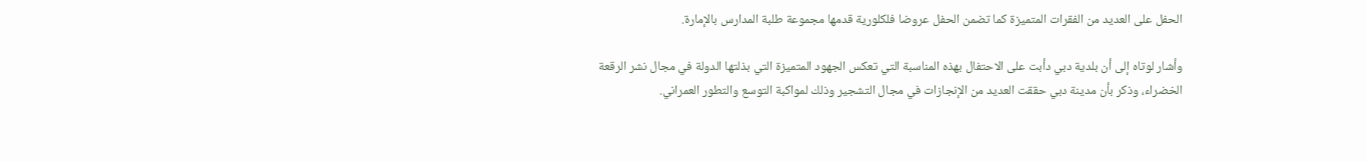الحفل على العديد من الفقرات المتميزة كما تضمن الحفل عروضا فلكلورية قدمها مجموعة طلبة المدارس بالإمارة.

وأشار لوتاه إلى أن بلدية دبي دأبت على الاحتفال بهذه المناسبة التي تعكس الجهود المتميزة التي بذلتها الدولة في مجال نشر الرقعة الخضراء، وذكر بأن مدينة دبي حققت العديد من الإنجازات في مجال التشجير وذلك لمواكبة التوسع والتطور العمراني.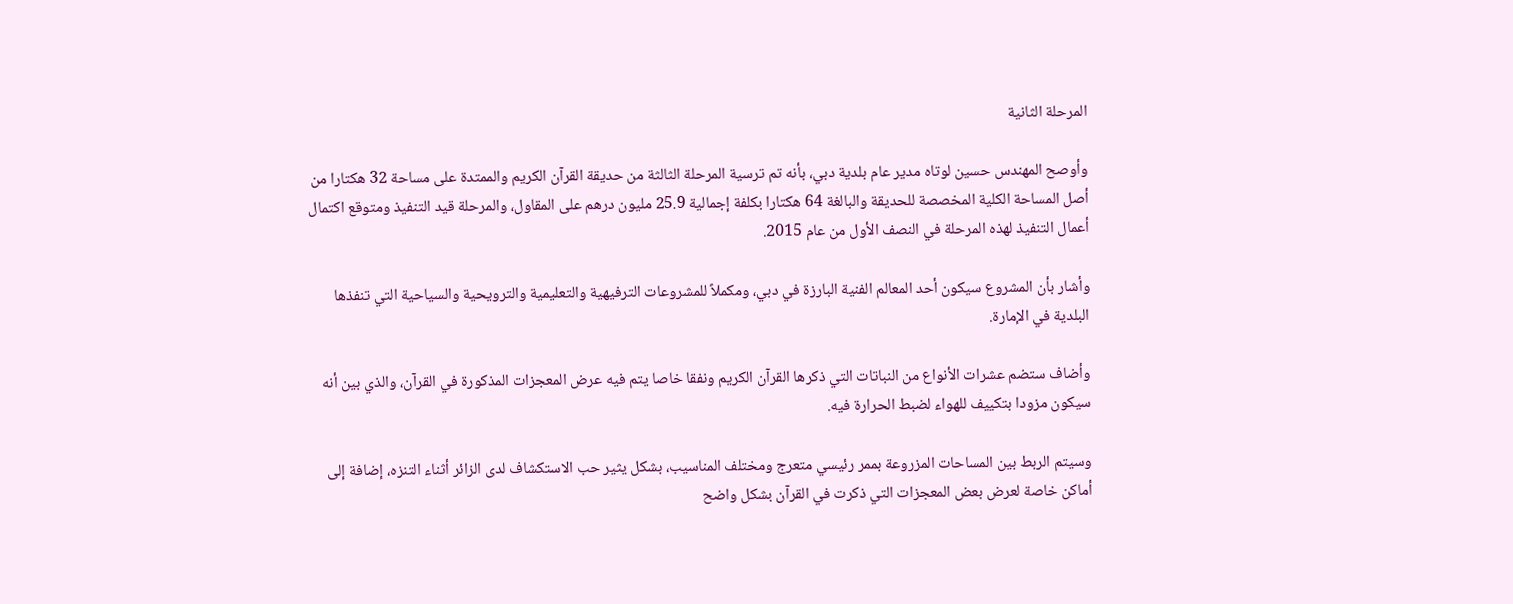المرحلة الثانية

وأوصح المهندس حسين لوتاه مدير عام بلدية دبي، بأنه تم ترسية المرحلة الثالثة من حديقة القرآن الكريم والممتدة على مساحة 32 هكتارا من أصل المساحة الكلية المخصصة للحديقة والبالغة 64 هكتارا بكلفة إجمالية 25.9 مليون درهم على المقاول، والمرحلة قيد التنفيذ ومتوقع اكتمال أعمال التنفيذ لهذه المرحلة في النصف الأول من عام 2015.

وأشار بأن المشروع سيكون أحد المعالم الفنية البارزة في دبي، ومكملاً للمشروعات الترفيهية والتعليمية والترويحية والسياحية التي تنفذها البلدية في الإمارة.

وأضاف ستضم عشرات الأنواع من النباتات التي ذكرها القرآن الكريم ونفقا خاصا يتم فيه عرض المعجزات المذكورة في القرآن، والذي بين أنه سيكون مزودا بتكييف للهواء لضبط الحرارة فيه.

وسيتم الربط بين المساحات المزروعة بممر رئيسي متعرج ومختلف المناسيب، بشكل يثير حب الاستكشاف لدى الزائر أثناء التنزه، إضافة إلى أماكن خاصة لعرض بعض المعجزات التي ذكرت في القرآن بشكل واضح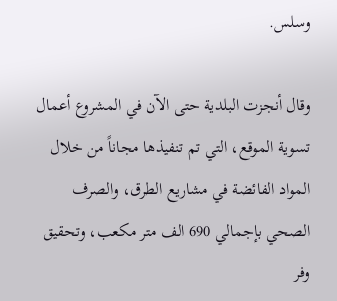وسلس.

وقال أنجزت البلدية حتى الآن في المشروع أعمال تسوية الموقع، التي تم تنفيذها مجاناً من خلال المواد الفائضة في مشاريع الطرق، والصرف الصحي بإجمالي 690 الف متر مكعب، وتحقيق وفر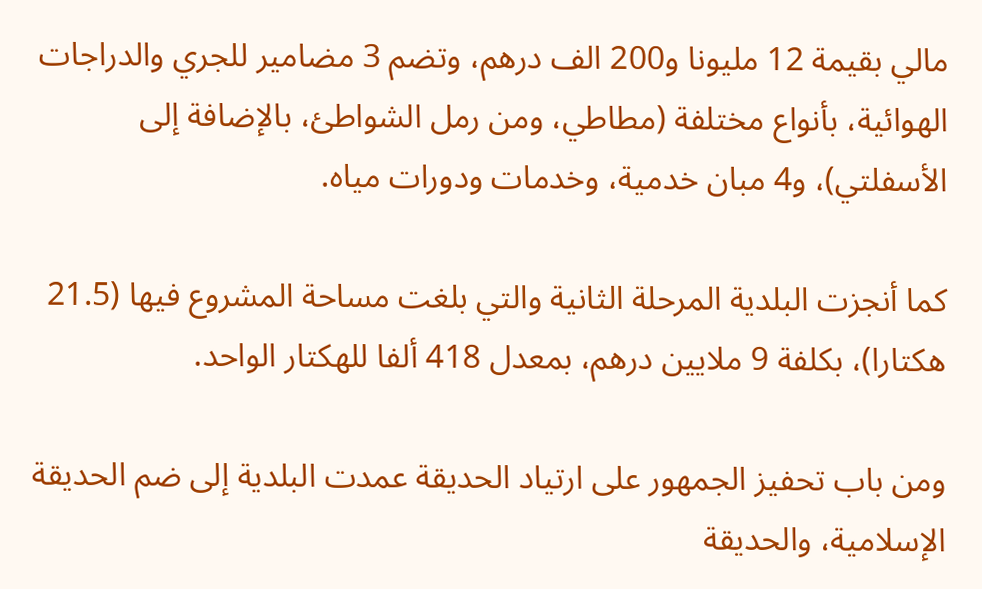مالي بقيمة 12 مليونا و200 الف درهم، وتضم 3 مضامير للجري والدراجات الهوائية، بأنواع مختلفة (مطاطي، ومن رمل الشواطئ، بالإضافة إلى الأسفلتي)، و4 مبان خدمية، وخدمات ودورات مياه.

كما أنجزت البلدية المرحلة الثانية والتي بلغت مساحة المشروع فيها (21.5 هكتارا)، بكلفة 9 ملايين درهم، بمعدل 418 ألفا للهكتار الواحد.

ومن باب تحفيز الجمهور على ارتياد الحديقة عمدت البلدية إلى ضم الحديقة الإسلامية، والحديقة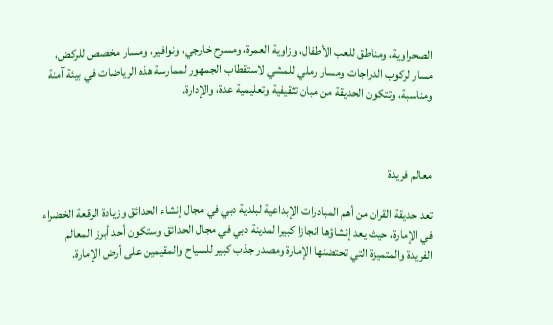الصحراوية، ومناطق للعب الأطفال، وزاوية العمرة، ومسرح خارجي، ونوافير، ومسار مخصص للركض، مسار لركوب الدراجات ومسار رملي للمشي لاستقطاب الجمهور لممارسة هذه الرياضات في بيئة آمنة ومناسبة، وتتكون الحديقة من مبان تثقيفية وتعليمية عدة، والإدارة.



معالم فريدة

تعد حديقة القران من أهم المبادرات الإبداعية لبلدية دبي في مجال إنشاء الحدائق وزيادة الرقعة الخضراء في الإمارة، حيث يعد إنشاؤها انجازا كبيرا لمدينة دبي في مجال الحدائق وستكون أحد أبرز المعالم الفريدة والمتميزة التي تحتضنها الإمارة ومصدر جذب كبير للسياح والمقيمين على أرض الإمارة.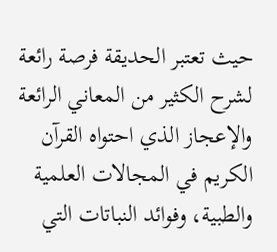حيث تعتبر الحديقة فرصة رائعة لشرح الكثير من المعاني الرائعة والإعجاز الذي احتواه القرآن الكريم في المجالات العلمية والطبية، وفوائد النباتات التي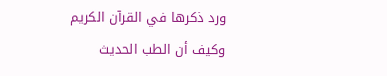ورد ذكرها في القرآن الكريم وكيف أن الطب الحديث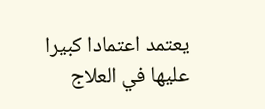يعتمد اعتمادا كبيرا عليها في العلاج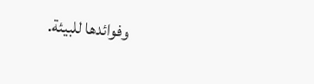وفوائدها للبيئة.